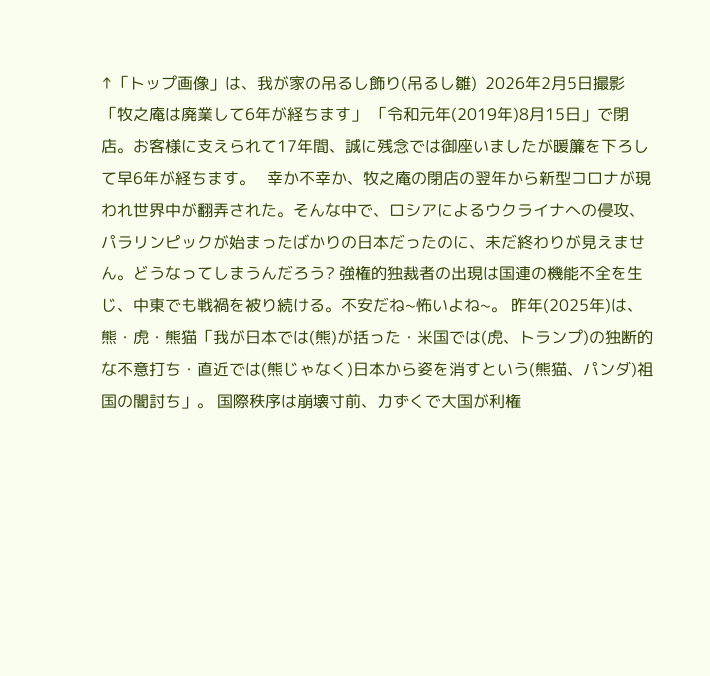↑「トップ画像」は、我が家の吊るし飾り(吊るし雛)  2026年2月5日撮影 「牧之庵は廃業して6年が経ちます」 「令和元年(2019年)8月15日」で閉店。お客様に支えられて17年間、誠に残念では御座いましたが暖簾を下ろして早6年が経ちます。   幸か不幸か、牧之庵の閉店の翌年から新型コロナが現われ世界中が翻弄された。そんな中で、ロシアによるウクライナへの侵攻、パラリンピックが始まったばかりの日本だったのに、未だ終わりが見えません。どうなってしまうんだろう? 強権的独裁者の出現は国連の機能不全を生じ、中東でも戦禍を被り続ける。不安だね~怖いよね~。 昨年(2025年)は、熊・虎・熊猫「我が日本では(熊)が括った・米国では(虎、トランプ)の独断的な不意打ち・直近では(熊じゃなく)日本から姿を消すという(熊猫、パンダ)祖国の闇討ち」。 国際秩序は崩壊寸前、力ずくで大国が利権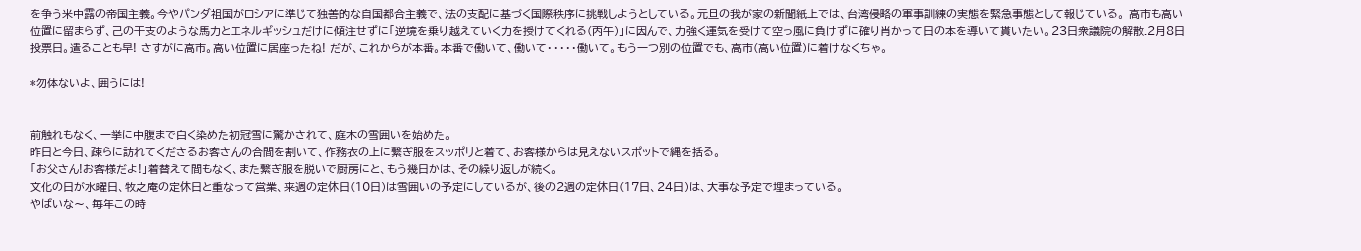を争う米中露の帝国主義。今やパンダ祖国がロシアに準じて独善的な自国都合主義で、法の支配に基づく国際秩序に挑戦しようとしている。元旦の我が家の新聞紙上では、台湾侵略の軍事訓練の実態を緊急事態として報じている。 高市も高い位置に留まらず、己の干支のような馬力とエネルギッシュだけに傾注せずに「逆境を乗り越えていく力を授けてくれる(丙午)」に因んで、力強く運気を受けて空っ風に負けずに確り肖かって日の本を導いて貰いたい。23日衆議院の解散.2月8日投票日。遣ることも早! さすがに高市。高い位置に居座ったね! だが、これからが本番。本番で働いて、働いて・・・・・働いて。もう一つ別の位置でも、高市(高い位置)に着けなくちゃ。

*勿体ないよ、囲うには!


前触れもなく、一挙に中腹まで白く染めた初冠雪に驚かされて、庭木の雪囲いを始めた。
昨日と今日、疎らに訪れてくださるお客さんの合間を割いて、作務衣の上に繋ぎ服をスッポリと着て、お客様からは見えないスポットで縄を括る。
「お父さん!お客様だよ!」着替えて間もなく、また繋ぎ服を脱いで厨房にと、もう幾日かは、その繰り返しが続く。
文化の日が水曜日、牧之庵の定休日と重なって営業、来週の定休日(10日)は雪囲いの予定にしているが、後の2週の定休日(17日、24日)は、大事な予定で埋まっている。
やばいな〜、毎年この時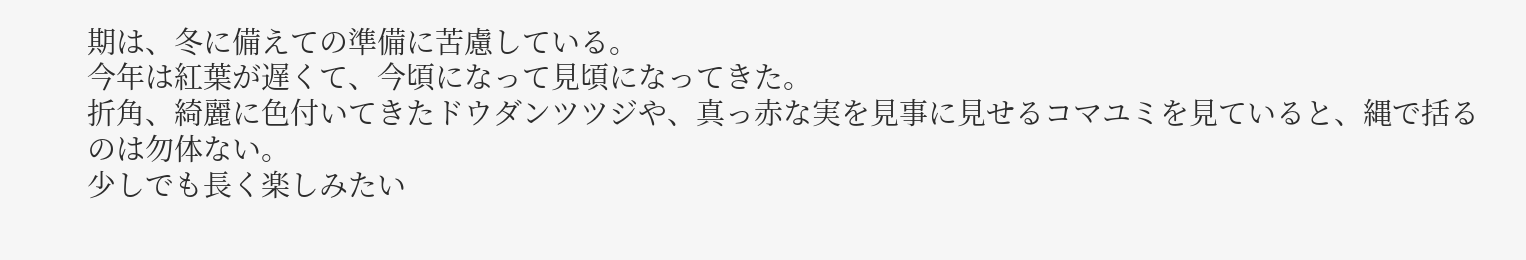期は、冬に備えての準備に苦慮している。
今年は紅葉が遅くて、今頃になって見頃になってきた。
折角、綺麗に色付いてきたドウダンツツジや、真っ赤な実を見事に見せるコマユミを見ていると、縄で括るのは勿体ない。
少しでも長く楽しみたい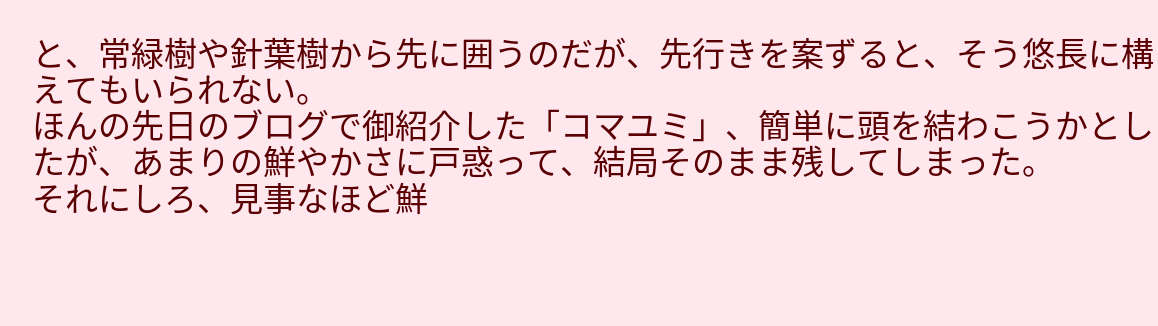と、常緑樹や針葉樹から先に囲うのだが、先行きを案ずると、そう悠長に構えてもいられない。
ほんの先日のブログで御紹介した「コマユミ」、簡単に頭を結わこうかとしたが、あまりの鮮やかさに戸惑って、結局そのまま残してしまった。
それにしろ、見事なほど鮮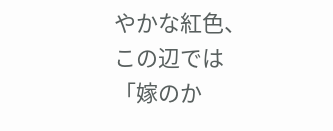やかな紅色、この辺では「嫁のか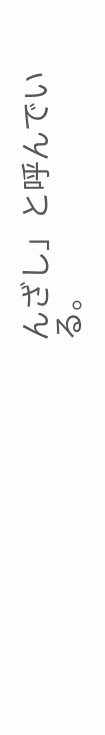んざし」と呼んでいる。